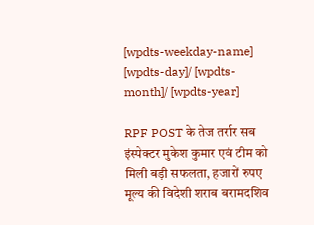[wpdts-weekday-name] [wpdts-day]/ [wpdts-month]/ [wpdts-year]

RPF POST के तेज तर्रार सब इंस्पेक्टर मुकेश कुमार एवं टीम को मिली बड़ी सफलता, हजारों रुपए मूल्य की विदेशी शराब बरामदशिव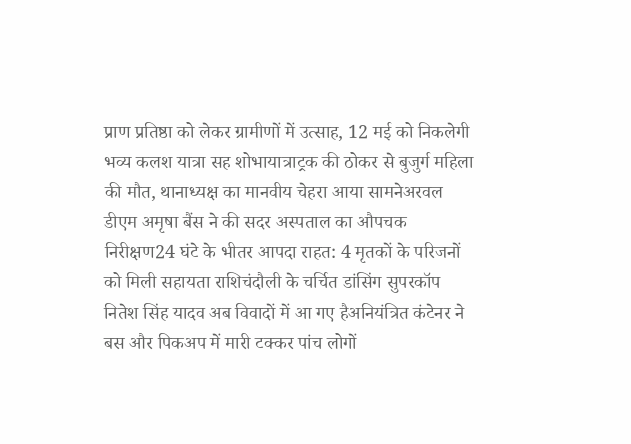प्राण प्रतिष्ठा को लेकर ग्रामीणों में उत्साह, 12 मई को निकलेगी भव्य कलश यात्रा सह शोभायात्राट्रक की ठोकर से बुजुर्ग महिला की मौत, थानाध्यक्ष का मानवीय चेहरा आया सामनेअरवल डीएम अमृषा बैंस ने की सदर अस्पताल का औपचक निरीक्षण24 घंटे के भीतर आपदा राहत: 4 मृतकों के परिजनों को मिली सहायता राशिचंदौली के चर्चित डांसिंग सुपरकॉप नितेश सिंह यादव अब विवादों में आ गए हैअनियंत्रित कंटेनर ने बस और पिकअप में मारी टक्कर पांच लोगों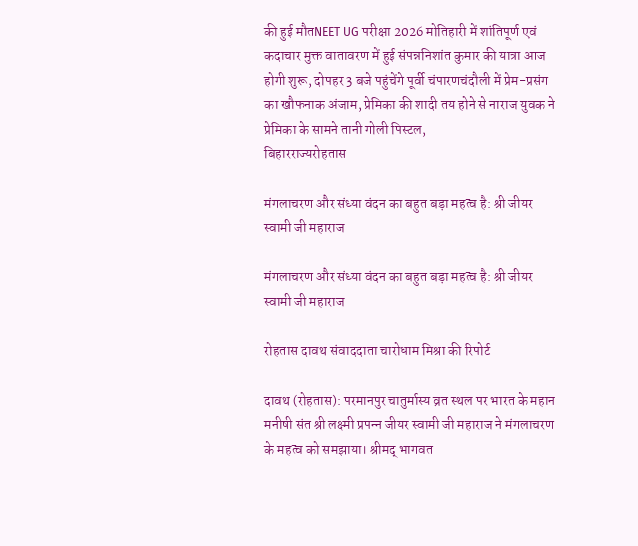की हुई मौतNEET UG परीक्षा 2026 मोतिहारी में शांतिपूर्ण एवं कदाचार मुक्त वातावरण में हुई संपन्ननिशांत कुमार की यात्रा आज होगी शुरू, दोपहर 3 बजे पहुंचेंगे पूर्वी चंपारणचंदौली में प्रेम-प्रसंग का खौफनाक अंजाम, प्रेमिका की शादी तय होने से नाराज युवक ने प्रेमिका के सामने तानी गोली पिस्टल,
बिहारराज्यरोहतास

मंगलाचरण और संध्या वंदन का बहुत बड़ा महत्व है: श्री जीयर स्वामी जी महाराज

मंगलाचरण और संध्या वंदन का बहुत बड़ा महत्व है: श्री जीयर स्वामी जी महाराज

रोहतास दावथ संवाददाता चारोधाम मिश्रा की रिपोर्ट

दावथ (रोहतास): परमानपुर चातुर्मास्य व्रत स्थल पर भारत के महान मनीषी संत श्री लक्ष्मी प्रपन्‍न जीयर स्वामी जी महाराज ने मंगलाचरण के महत्व को समझाया। श्रीमद् भागवत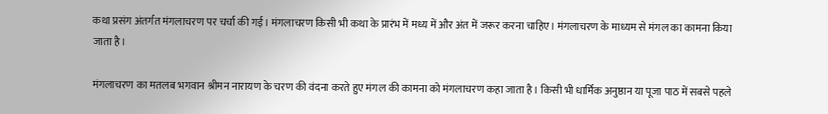कथा प्रसंग अंतर्गत मंगलाचरण पर चर्चा की गई। मंगलाचरण किसी भी कथा के प्रारंभ में मध्य में और अंत में जरूर करना चाहिए। मंगलाचरण के माध्यम से मंगल का कामना किया जाता है।

मंगलाचरण का मतलब भगवान श्रीमन नारायण के चरण की वंदना करते हुए मंगल की कामना को मंगलाचरण कहा जाता है। किसी भी धार्मिक अनुष्ठान या पूजा पाठ में सबसे पहले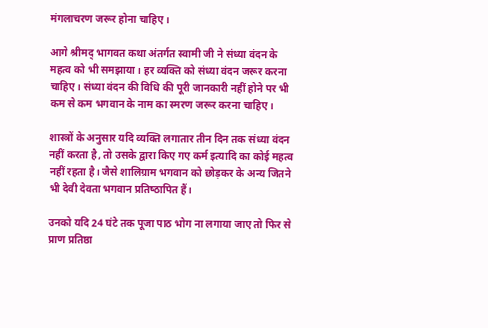मंगलाचरण जरूर होना चाहिए।

आगे श्रीमद् भागवत कथा अंतर्गत स्वामी जी ने संध्या वंदन के महत्व को भी समझाया। हर व्यक्ति को संध्या वंदन जरूर करना चाहिए। संध्या वंदन की विधि की पूरी जानकारी नहीं होने पर भी कम से कम भगवान के नाम का स्मरण जरूर करना चाहिए।

शास्त्रों के अनुसार यदि व्यक्ति लगातार तीन दिन तक संध्या वंदन नहीं करता है, तो उसके द्वारा किए गए कर्म इत्यादि का कोई महत्व नहीं रहता है। जैसे शालिग्राम भगवान को छोड़कर के अन्य जितने भी देवी देवता भगवान प्रतिष्‍ठापित हैं।

उनको यदि 24 घंटे तक पूजा पाठ भोग ना लगाया जाए तो फिर से प्राण प्रतिष्ठा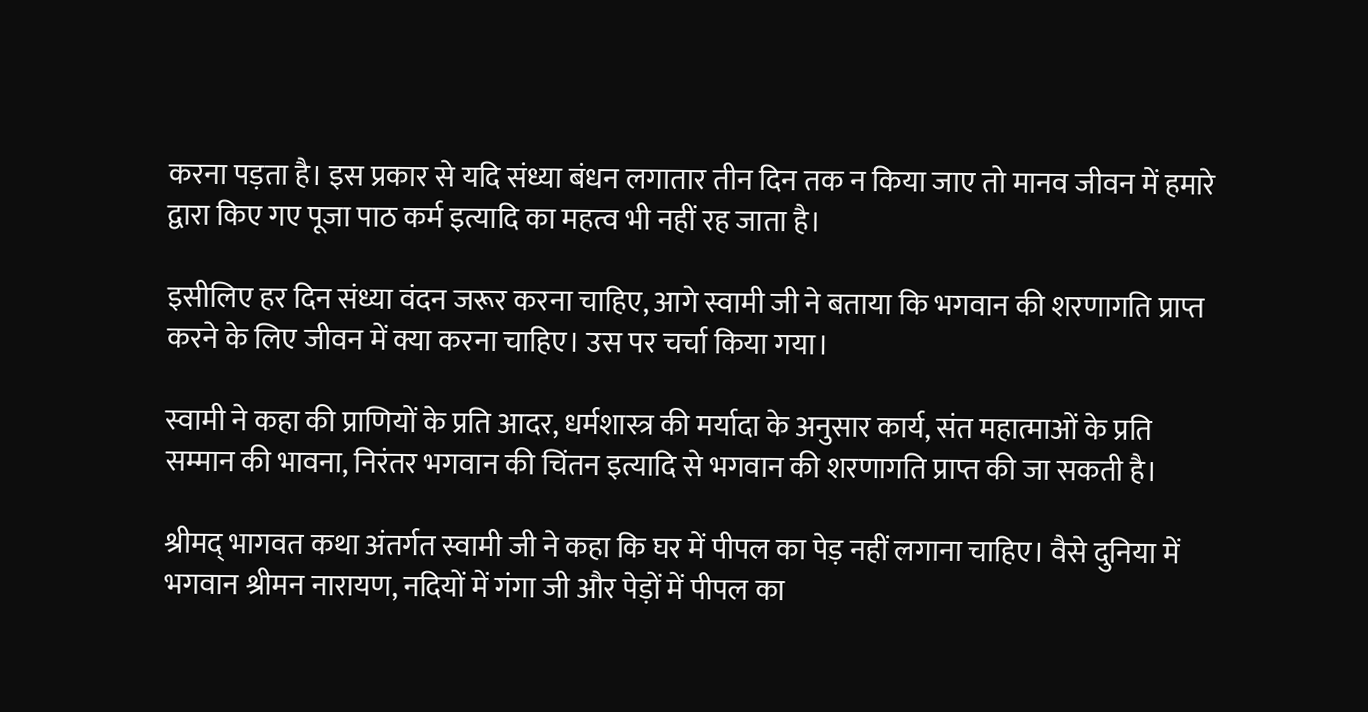करना पड़ता है। इस प्रकार से यदि संध्या बंधन लगातार तीन दिन तक न किया जाए तो मानव जीवन में हमारे द्वारा किए गए पूजा पाठ कर्म इत्यादि का महत्व भी नहीं रह जाता है।

इसीलिए हर दिन संध्या वंदन जरूर करना चाहिए, आगे स्वामी जी ने बताया कि भगवान की शरणागति प्राप्त करने के लिए जीवन में क्या करना चाहिए। उस पर चर्चा किया गया।

स्वामी ने कहा की प्राणियों के प्रति आदर, धर्मशास्त्र की मर्यादा के अनुसार कार्य, संत महात्माओं के प्रति सम्मान की भावना, निरंतर भगवान की चिंतन इत्यादि से भगवान की शरणागति प्राप्त की जा सकती है।

श्रीमद् भागवत कथा अंतर्गत स्वामी जी ने कहा कि घर में पीपल का पेड़ नहीं लगाना चाहिए। वैसे दुनिया में भगवान श्रीमन नारायण, नदियों में गंगा जी और पेड़ों में पीपल का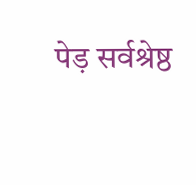पेड़ सर्वश्रेष्ठ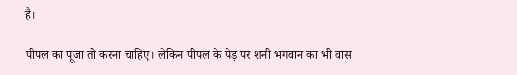है।

पीपल का पूजा तो करना चाहिए। लेकिन पीपल के पेड़ पर शनी भगवान का भी वास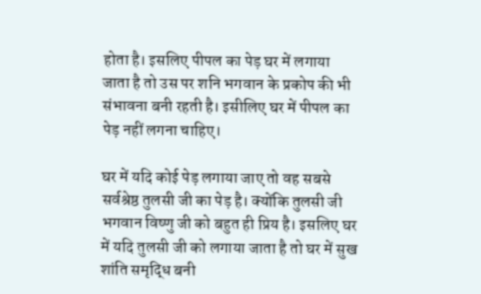होता है। इसलिए पीपल का पेड़ घर में लगाया जाता है तो उस पर शनि भगवान के प्रकोप की भी संभावना बनी रहती है। इसीलिए घर में पीपल का पेड़ नहीं लगना चाहिए।

घर में यदि कोई पेड़ लगाया जाए तो वह सबसे सर्वश्रेष्ठ तुलसी जी का पेड़ है। क्योंकि तुलसी जी भगवान विष्णु जी को बहुत ही प्रिय है। इसलिए घर में यदि तुलसी जी को लगाया जाता है तो घर में सुख शांति समृद्धि बनी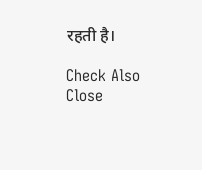रहती है।

Check Also
Close